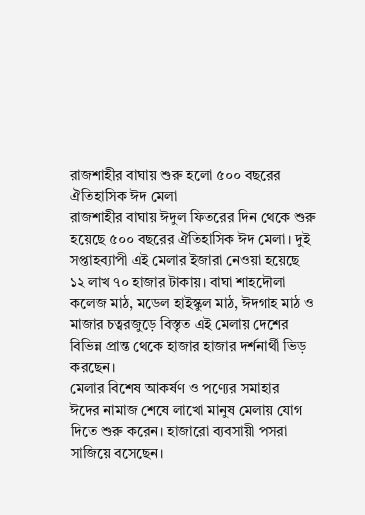রাজশাহীর বাঘায় শুরু হলো ৫০০ বছরের ঐতিহাসিক ঈদ মেলা
রাজশাহীর বাঘায় ঈদুল ফিতরের দিন থেকে শুরু হয়েছে ৫০০ বছরের ঐতিহাসিক ঈদ মেলা। দুই সপ্তাহব্যাপী এই মেলার ইজারা নেওয়া হয়েছে ১২ লাখ ৭০ হাজার টাকায়। বাঘা শাহদৌলা কলেজ মাঠ, মডেল হাইস্কুল মাঠ, ঈদগাহ মাঠ ও মাজার চত্বরজুড়ে বিস্তৃত এই মেলায় দেশের বিভিন্ন প্রান্ত থেকে হাজার হাজার দর্শনার্থী ভিড় করছেন।
মেলার বিশেষ আকর্ষণ ও পণ্যের সমাহার
ঈদের নামাজ শেষে লাখো মানুষ মেলায় যোগ দিতে শুরু করেন। হাজারো ব্যবসায়ী পসরা সাজিয়ে বসেছেন।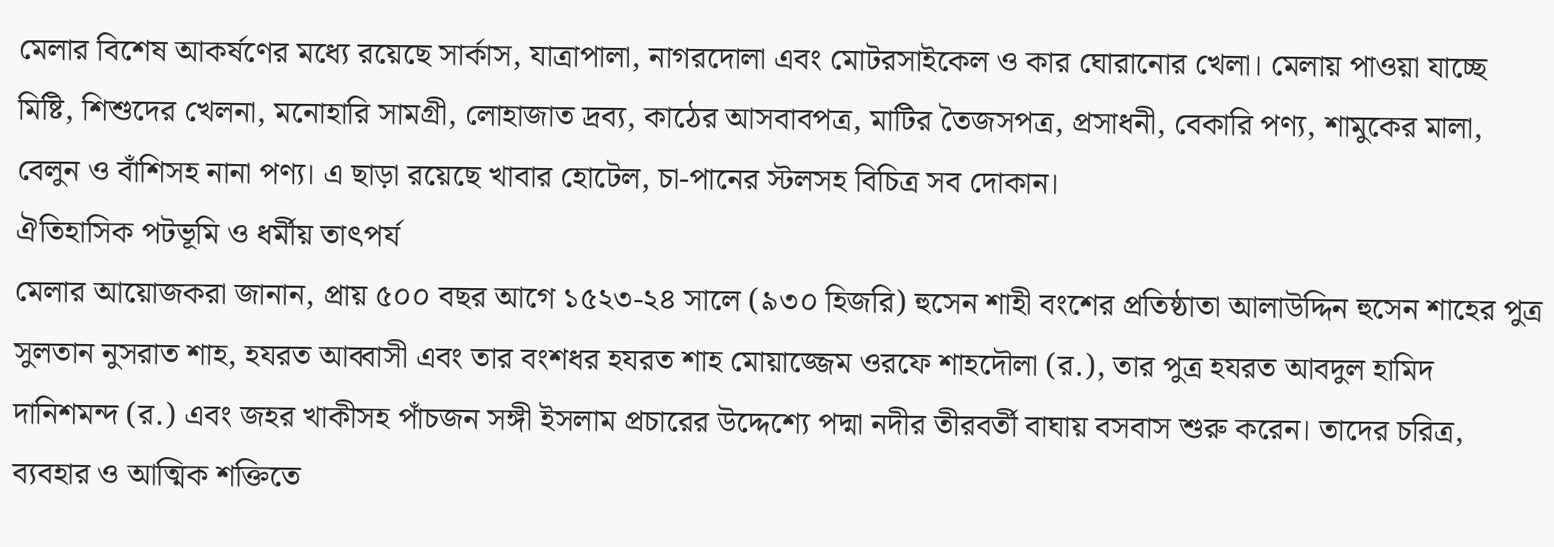মেলার বিশেষ আকর্ষণের মধ্যে রয়েছে সার্কাস, যাত্রাপালা, নাগরদোলা এবং মোটরসাইকেল ও কার ঘোরানোর খেলা। মেলায় পাওয়া যাচ্ছে মিষ্টি, শিশুদের খেলনা, মনোহারি সামগ্রী, লোহাজাত দ্রব্য, কাঠের আসবাবপত্র, মাটির তৈজসপত্র, প্রসাধনী, বেকারি পণ্য, শামুকের মালা, বেলুন ও বাঁশিসহ নানা পণ্য। এ ছাড়া রয়েছে খাবার হোটেল, চা-পানের স্টলসহ বিচিত্র সব দোকান।
ঐতিহাসিক পটভূমি ও ধর্মীয় তাৎপর্য
মেলার আয়োজকরা জানান, প্রায় ৫০০ বছর আগে ১৫২৩-২৪ সালে (৯৩০ হিজরি) হুসেন শাহী বংশের প্রতিষ্ঠাতা আলাউদ্দিন হুসেন শাহের পুত্র সুলতান নুসরাত শাহ, হযরত আব্বাসী এবং তার বংশধর হযরত শাহ মোয়াজ্জেম ওরফে শাহদৌলা (র.), তার পুত্র হযরত আবদুল হামিদ দানিশমন্দ (র.) এবং জহর খাকীসহ পাঁচজন সঙ্গী ইসলাম প্রচারের উদ্দেশ্যে পদ্মা নদীর তীরবর্তী বাঘায় বসবাস শুরু করেন। তাদের চরিত্র, ব্যবহার ও আত্মিক শক্তিতে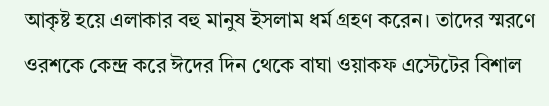আকৃষ্ট হয়ে এলাকার বহু মানুষ ইসলাম ধর্ম গ্রহণ করেন। তাদের স্মরণে ওরশকে কেন্দ্র করে ঈদের দিন থেকে বাঘা ওয়াকফ এস্টেটের বিশাল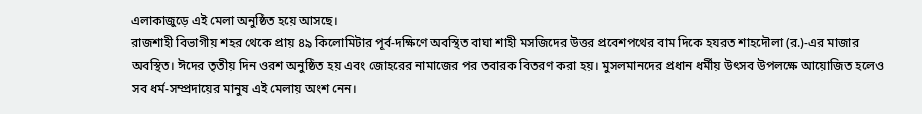এলাকাজুড়ে এই মেলা অনুষ্ঠিত হয়ে আসছে।
রাজশাহী বিভাগীয় শহর থেকে প্রায় ৪৯ কিলোমিটার পূর্ব-দক্ষিণে অবস্থিত বাঘা শাহী মসজিদের উত্তর প্রবেশপথের বাম দিকে হযরত শাহদৌলা (র.)-এর মাজার অবস্থিত। ঈদের তৃতীয় দিন ওরশ অনুষ্ঠিত হয় এবং জোহরের নামাজের পর তবারক বিতরণ করা হয়। মুসলমানদের প্রধান ধর্মীয় উৎসব উপলক্ষে আয়োজিত হলেও সব ধর্ম-সম্প্রদায়ের মানুষ এই মেলায় অংশ নেন।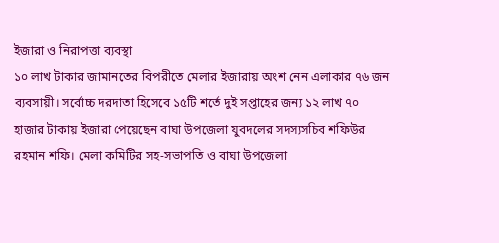ইজারা ও নিরাপত্তা ব্যবস্থা
১০ লাখ টাকার জামানতের বিপরীতে মেলার ইজারায় অংশ নেন এলাকার ৭৬ জন ব্যবসায়ী। সর্বোচ্চ দরদাতা হিসেবে ১৫টি শর্তে দুই সপ্তাহের জন্য ১২ লাখ ৭০ হাজার টাকায় ইজারা পেয়েছেন বাঘা উপজেলা যুবদলের সদস্যসচিব শফিউর রহমান শফি। মেলা কমিটির সহ-সভাপতি ও বাঘা উপজেলা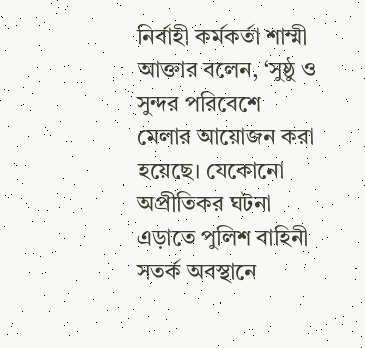নির্বাহী কর্মকর্তা শাম্মী আক্তার বলেন, ‘সুষ্ঠু ও সুন্দর পরিবেশে মেলার আয়োজন করা হয়েছে। যেকোনো অপ্রীতিকর ঘটনা এড়াতে পুলিশ বাহিনী সতর্ক অবস্থানে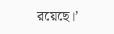রয়েছে।’